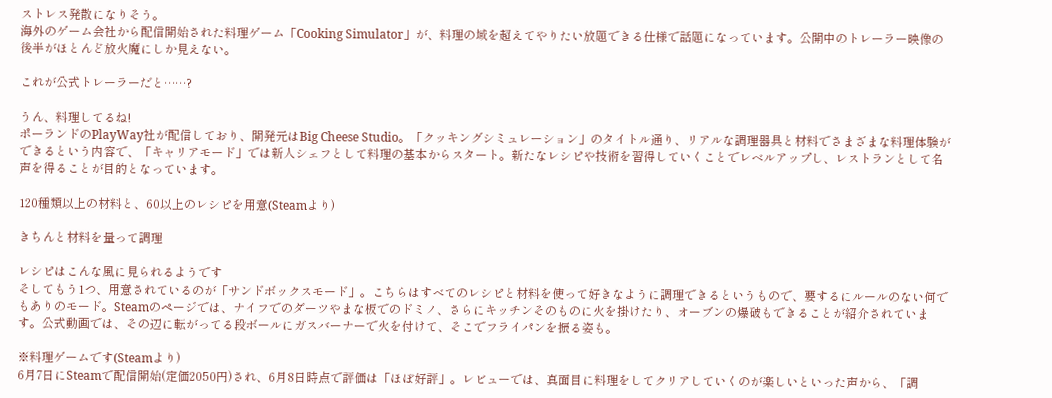ストレス発散になりそう。
海外のゲーム会社から配信開始された料理ゲーム「Cooking Simulator」が、料理の域を超えてやりたい放題できる仕様で話題になっています。公開中のトレーラー映像の後半がほとんど放火魔にしか見えない。

これが公式トレーラーだと……?

うん、料理してるね!
ポーランドのPlayWay社が配信しており、開発元はBig Cheese Studio。「クッキングシミュレーション」のタイトル通り、リアルな調理器具と材料でさまざまな料理体験ができるという内容で、「キャリアモード」では新人シェフとして料理の基本からスタート。新たなレシピや技術を習得していくことでレベルアップし、レストランとして名声を得ることが目的となっています。

120種類以上の材料と、60以上のレシピを用意(Steamより)

きちんと材料を量って調理

レシピはこんな風に見られるようです
そしてもう1つ、用意されているのが「サンドボックスモード」。こちらはすべてのレシピと材料を使って好きなように調理できるというもので、要するにルールのない何でもありのモード。Steamのページでは、ナイフでのダーツやまな板でのドミノ、さらにキッチンそのものに火を掛けたり、オーブンの爆破もできることが紹介されています。公式動画では、その辺に転がってる段ボールにガスバーナーで火を付けて、そこでフライパンを振る姿も。

※料理ゲームです(Steamより)
6月7日にSteamで配信開始(定価2050円)され、6月8日時点で評価は「ほぼ好評」。レビューでは、真面目に料理をしてクリアしていくのが楽しいといった声から、「調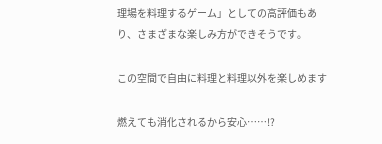理場を料理するゲーム」としての高評価もあり、さまざまな楽しみ方ができそうです。

この空間で自由に料理と料理以外を楽しめます

燃えても消化されるから安心……!?